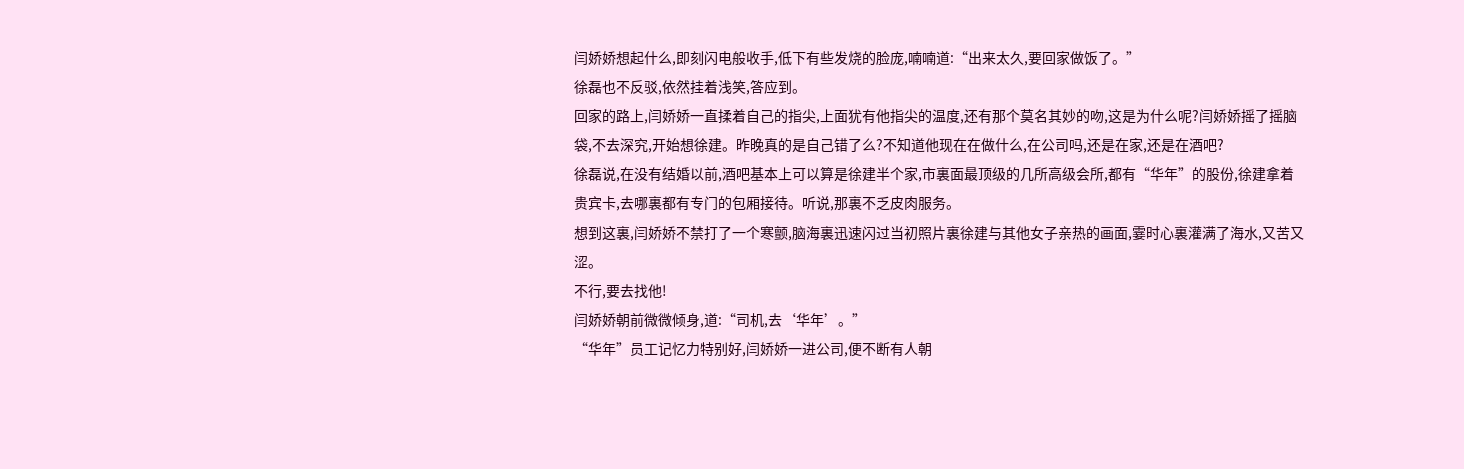闫娇娇想起什么,即刻闪电般收手,低下有些发烧的脸庞,喃喃道:“出来太久,要回家做饭了。”
徐磊也不反驳,依然挂着浅笑,答应到。
回家的路上,闫娇娇一直揉着自己的指尖,上面犹有他指尖的温度,还有那个莫名其妙的吻,这是为什么呢?闫娇娇摇了摇脑袋,不去深究,开始想徐建。昨晚真的是自己错了么?不知道他现在在做什么,在公司吗,还是在家,还是在酒吧?
徐磊说,在没有结婚以前,酒吧基本上可以算是徐建半个家,市裏面最顶级的几所高级会所,都有“华年”的股份,徐建拿着贵宾卡,去哪裏都有专门的包厢接待。听说,那裏不乏皮肉服务。
想到这裏,闫娇娇不禁打了一个寒颤,脑海裏迅速闪过当初照片裏徐建与其他女子亲热的画面,霎时心裏灌满了海水,又苦又涩。
不行,要去找他!
闫娇娇朝前微微倾身,道:“司机,去‘华年’。”
“华年”员工记忆力特别好,闫娇娇一进公司,便不断有人朝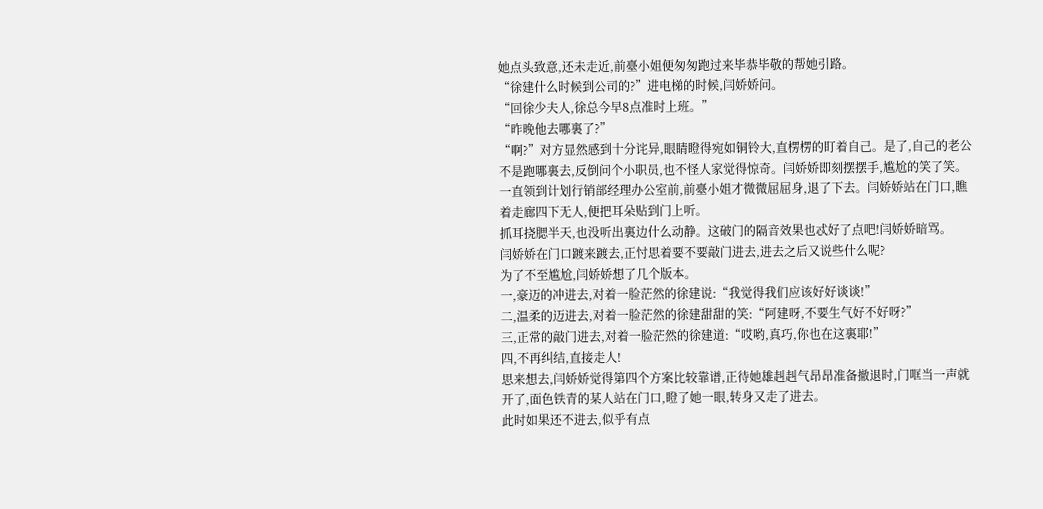她点头致意,还未走近,前臺小姐便匆匆跑过来毕恭毕敬的帮她引路。
“徐建什么时候到公司的?”进电梯的时候,闫娇娇问。
“回徐少夫人,徐总今早8点准时上班。”
“昨晚他去哪裏了?”
“啊?”对方显然感到十分诧异,眼睛瞪得宛如铜铃大,直楞楞的盯着自己。是了,自己的老公不是跑哪裏去,反倒问个小职员,也不怪人家觉得惊奇。闫娇娇即刻摆摆手,尴尬的笑了笑。
一直领到计划行销部经理办公室前,前臺小姐才微微屈屈身,退了下去。闫娇娇站在门口,瞧着走廊四下无人,便把耳朵贴到门上听。
抓耳挠腮半天,也没听出裏边什么动静。这破门的隔音效果也忒好了点吧!闫娇娇暗骂。
闫娇娇在门口踱来踱去,正忖思着要不要敲门进去,进去之后又说些什么呢?
为了不至尴尬,闫娇娇想了几个版本。
一,豪迈的冲进去,对着一脸茫然的徐建说:“我觉得我们应该好好谈谈!”
二,温柔的迈进去,对着一脸茫然的徐建甜甜的笑:“阿建呀,不要生气好不好呀?”
三,正常的敲门进去,对着一脸茫然的徐建道:“哎哟,真巧,你也在这裏耶!”
四,不再纠结,直接走人!
思来想去,闫娇娇觉得第四个方案比较靠谱,正待她雄赳赳气昂昂准备撤退时,门哐当一声就开了,面色铁青的某人站在门口,瞪了她一眼,转身又走了进去。
此时如果还不进去,似乎有点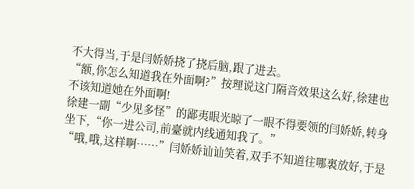不大得当,于是闫娇娇挠了挠后脑,跟了进去。
“额,你怎么知道我在外面啊?”按理说这门隔音效果这么好,徐建也不该知道她在外面啊!
徐建一副“少见多怪”的鄙夷眼光晾了一眼不得要领的闫娇娇,转身坐下,“你一进公司,前臺就内线通知我了。”
“哦,哦,这样啊……”闫娇娇讪讪笑着,双手不知道往哪裏放好,于是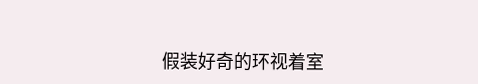假装好奇的环视着室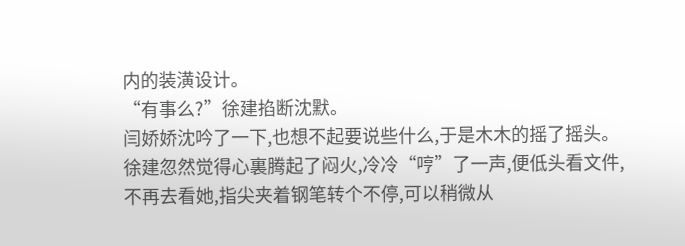内的装潢设计。
“有事么?”徐建掐断沈默。
闫娇娇沈吟了一下,也想不起要说些什么,于是木木的摇了摇头。
徐建忽然觉得心裏腾起了闷火,冷冷“哼”了一声,便低头看文件,不再去看她,指尖夹着钢笔转个不停,可以稍微从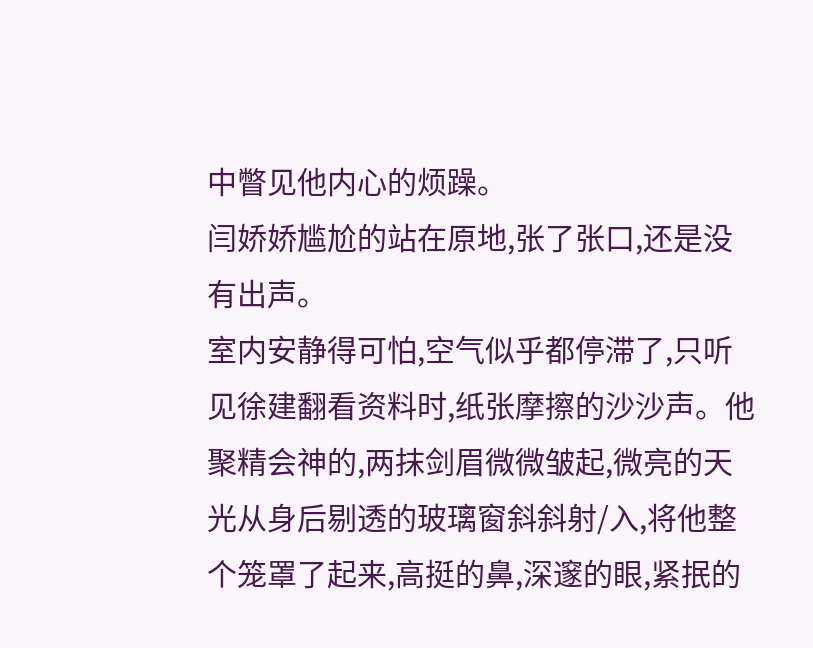中瞥见他内心的烦躁。
闫娇娇尴尬的站在原地,张了张口,还是没有出声。
室内安静得可怕,空气似乎都停滞了,只听见徐建翻看资料时,纸张摩擦的沙沙声。他聚精会神的,两抹剑眉微微皱起,微亮的天光从身后剔透的玻璃窗斜斜射/入,将他整个笼罩了起来,高挺的鼻,深邃的眼,紧抿的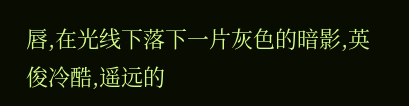唇,在光线下落下一片灰色的暗影,英俊冷酷,遥远的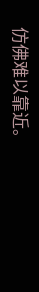仿佛难以靠近。